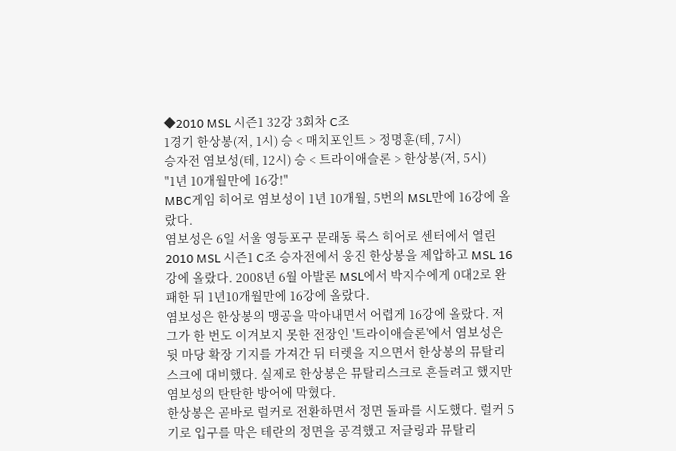◆2010 MSL 시즌1 32강 3회차 C조
1경기 한상봉(저, 1시) 승 < 매치포인트 > 정명훈(테, 7시)
승자전 염보성(테, 12시) 승 < 트라이애슬론 > 한상봉(저, 5시)
"1년 10개월만에 16강!"
MBC게임 히어로 염보성이 1년 10개월, 5번의 MSL만에 16강에 올랐다.
염보성은 6일 서울 영등포구 문래동 룩스 히어로 센터에서 열린 2010 MSL 시즌1 C조 승자전에서 웅진 한상봉을 제압하고 MSL 16강에 올랐다. 2008년 6월 아발론 MSL에서 박지수에게 0대2로 완패한 뒤 1년10개월만에 16강에 올랐다.
염보성은 한상봉의 맹공을 막아내면서 어렵게 16강에 올랐다. 저그가 한 번도 이겨보지 못한 전장인 '트라이애슬론'에서 염보성은 뒷 마당 확장 기지를 가져간 뒤 터렛을 지으면서 한상봉의 뮤탈리스크에 대비했다. 실제로 한상봉은 뮤탈리스크로 흔들려고 했지만 염보성의 탄탄한 방어에 막혔다.
한상봉은 곧바로 럴커로 전환하면서 정면 돌파를 시도했다. 럴커 5기로 입구를 막은 테란의 정면을 공격했고 저글링과 뮤탈리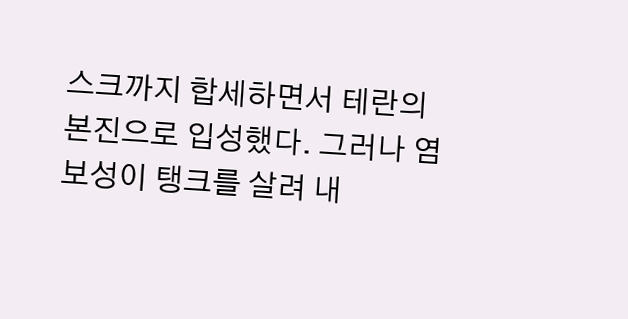스크까지 합세하면서 테란의 본진으로 입성했다. 그러나 염보성이 탱크를 살려 내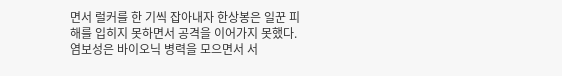면서 럴커를 한 기씩 잡아내자 한상봉은 일꾼 피해를 입히지 못하면서 공격을 이어가지 못했다.
염보성은 바이오닉 병력을 모으면서 서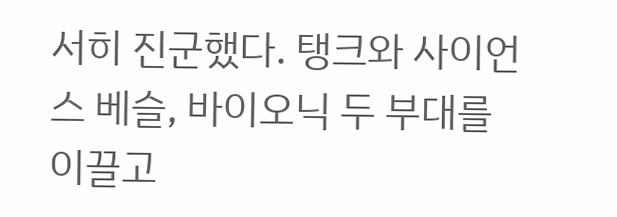서히 진군했다. 탱크와 사이언스 베슬, 바이오닉 두 부대를 이끌고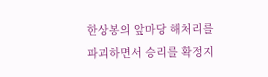한상봉의 앞마당 해처리를 파괴하면서 승리를 확정지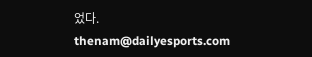었다.
thenam@dailyesports.com